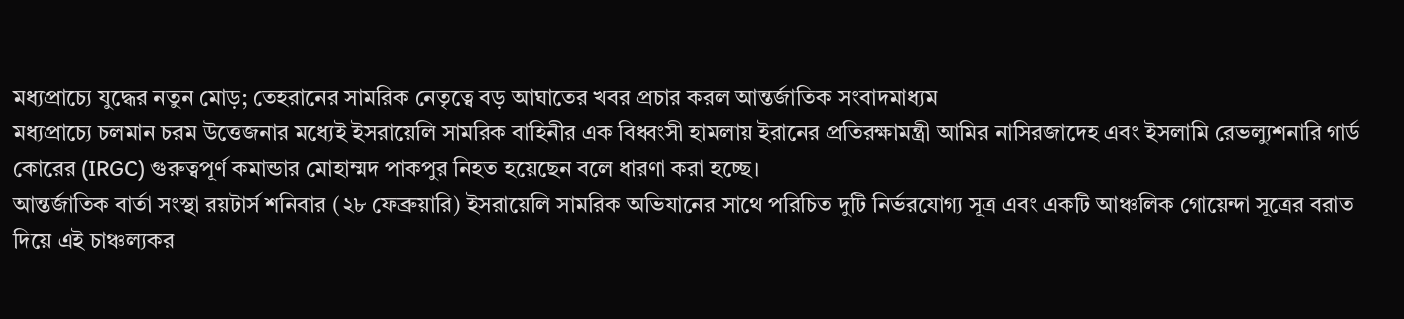মধ্যপ্রাচ্যে যুদ্ধের নতুন মোড়; তেহরানের সামরিক নেতৃত্বে বড় আঘাতের খবর প্রচার করল আন্তর্জাতিক সংবাদমাধ্যম
মধ্যপ্রাচ্যে চলমান চরম উত্তেজনার মধ্যেই ইসরায়েলি সামরিক বাহিনীর এক বিধ্বংসী হামলায় ইরানের প্রতিরক্ষামন্ত্রী আমির নাসিরজাদেহ এবং ইসলামি রেভল্যুশনারি গার্ড কোরের (IRGC) গুরুত্বপূর্ণ কমান্ডার মোহাম্মদ পাকপুর নিহত হয়েছেন বলে ধারণা করা হচ্ছে।
আন্তর্জাতিক বার্তা সংস্থা রয়টার্স শনিবার (২৮ ফেব্রুয়ারি) ইসরায়েলি সামরিক অভিযানের সাথে পরিচিত দুটি নির্ভরযোগ্য সূত্র এবং একটি আঞ্চলিক গোয়েন্দা সূত্রের বরাত দিয়ে এই চাঞ্চল্যকর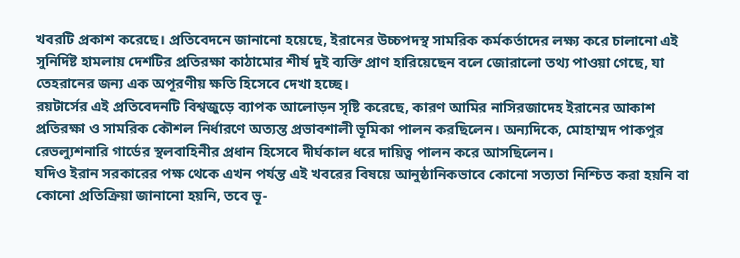খবরটি প্রকাশ করেছে। প্রতিবেদনে জানানো হয়েছে, ইরানের উচ্চপদস্থ সামরিক কর্মকর্তাদের লক্ষ্য করে চালানো এই সুনির্দিষ্ট হামলায় দেশটির প্রতিরক্ষা কাঠামোর শীর্ষ দুই ব্যক্তি প্রাণ হারিয়েছেন বলে জোরালো তথ্য পাওয়া গেছে, যা তেহরানের জন্য এক অপূরণীয় ক্ষতি হিসেবে দেখা হচ্ছে।
রয়টার্সের এই প্রতিবেদনটি বিশ্বজুড়ে ব্যাপক আলোড়ন সৃষ্টি করেছে, কারণ আমির নাসিরজাদেহ ইরানের আকাশ প্রতিরক্ষা ও সামরিক কৌশল নির্ধারণে অত্যন্ত প্রভাবশালী ভূমিকা পালন করছিলেন। অন্যদিকে, মোহাম্মদ পাকপুর রেভল্যুশনারি গার্ডের স্থলবাহিনীর প্রধান হিসেবে দীর্ঘকাল ধরে দায়িত্ব পালন করে আসছিলেন।
যদিও ইরান সরকারের পক্ষ থেকে এখন পর্যন্ত এই খবরের বিষয়ে আনুষ্ঠানিকভাবে কোনো সত্যতা নিশ্চিত করা হয়নি বা কোনো প্রতিক্রিয়া জানানো হয়নি, তবে ভূ-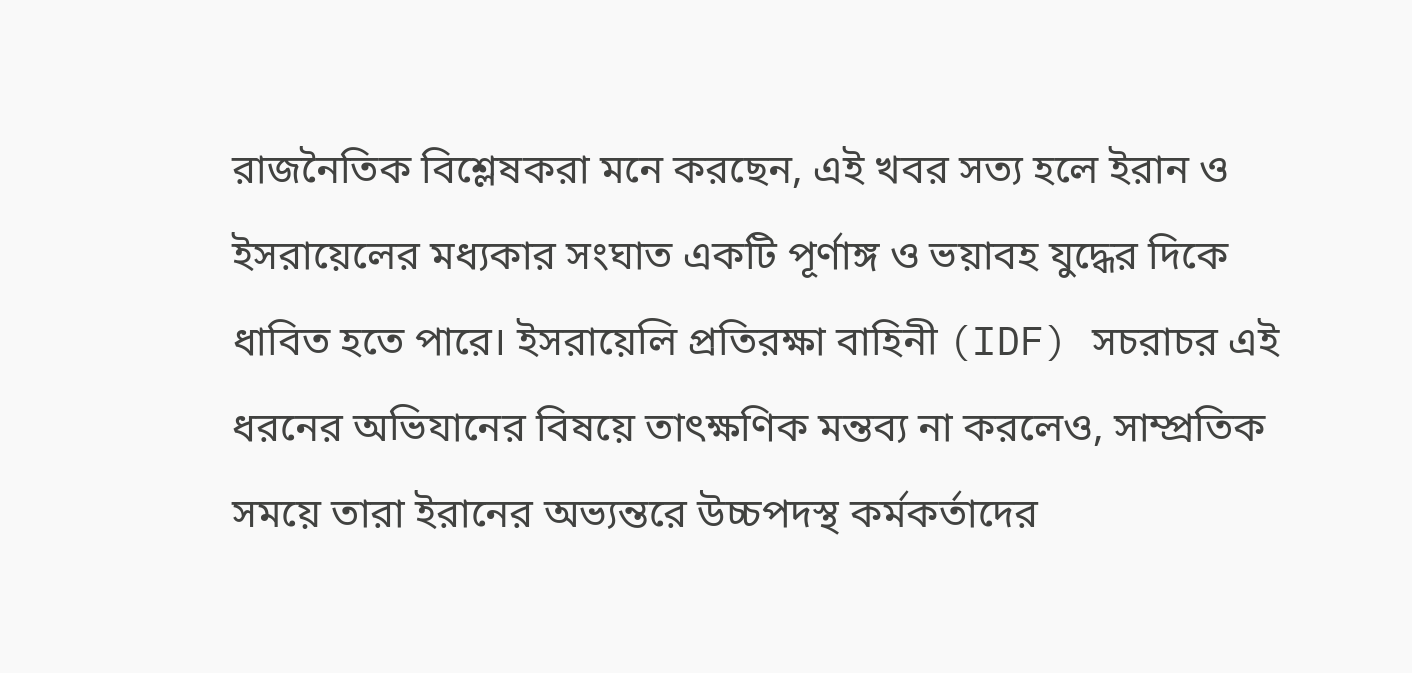রাজনৈতিক বিশ্লেষকরা মনে করছেন, এই খবর সত্য হলে ইরান ও ইসরায়েলের মধ্যকার সংঘাত একটি পূর্ণাঙ্গ ও ভয়াবহ যুদ্ধের দিকে ধাবিত হতে পারে। ইসরায়েলি প্রতিরক্ষা বাহিনী (IDF) সচরাচর এই ধরনের অভিযানের বিষয়ে তাৎক্ষণিক মন্তব্য না করলেও, সাম্প্রতিক সময়ে তারা ইরানের অভ্যন্তরে উচ্চপদস্থ কর্মকর্তাদের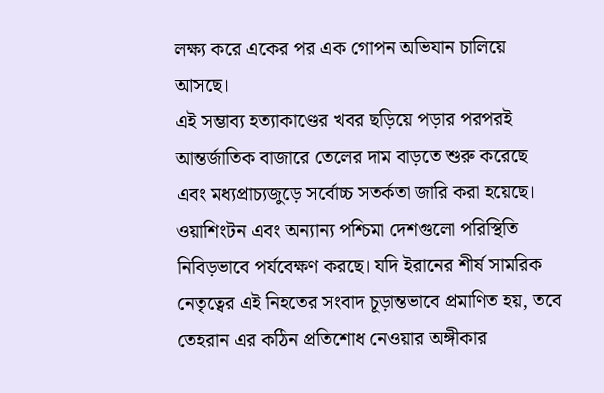লক্ষ্য করে একের পর এক গোপন অভিযান চালিয়ে আসছে।
এই সম্ভাব্য হত্যাকাণ্ডের খবর ছড়িয়ে পড়ার পরপরই আন্তর্জাতিক বাজারে তেলের দাম বাড়তে শুরু করেছে এবং মধ্যপ্রাচ্যজুড়ে সর্বোচ্চ সতর্কতা জারি করা হয়েছে। ওয়াশিংটন এবং অন্যান্য পশ্চিমা দেশগুলো পরিস্থিতি নিবিড়ভাবে পর্যবেক্ষণ করছে। যদি ইরানের শীর্ষ সামরিক নেতৃত্বের এই নিহতের সংবাদ চূড়ান্তভাবে প্রমাণিত হয়, তবে তেহরান এর কঠিন প্রতিশোধ নেওয়ার অঙ্গীকার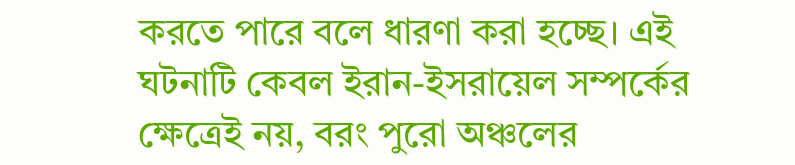করতে পারে বলে ধারণা করা হচ্ছে। এই ঘটনাটি কেবল ইরান-ইসরায়েল সম্পর্কের ক্ষেত্রেই নয়, বরং পুরো অঞ্চলের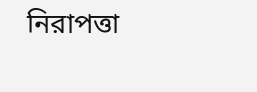নিরাপত্তা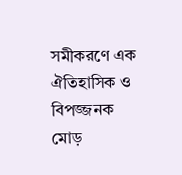সমীকরণে এক ঐতিহাসিক ও বিপজ্জনক মোড়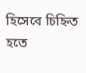হিসেবে চিহ্নিত হতে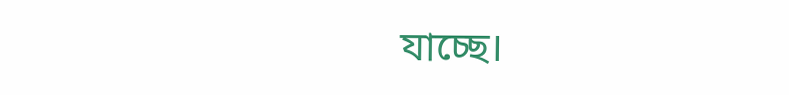যাচ্ছে।